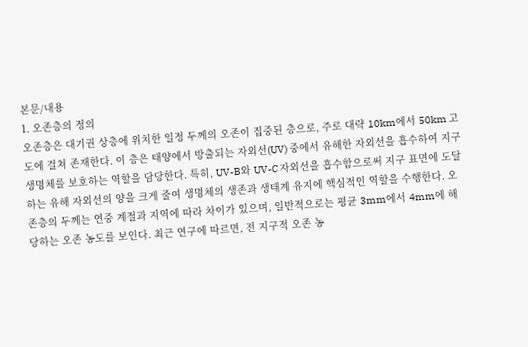본문/내용
1. 오존층의 정의
오존층은 대기권 상층에 위치한 일정 두께의 오존이 집중된 층으로, 주로 대략 10km에서 50km 고도에 걸쳐 존재한다. 이 층은 태양에서 방출되는 자외선(UV) 중에서 유해한 자외선을 흡수하여 지구 생명체를 보호하는 역할을 담당한다. 특히, UV-B와 UV-C 자외선을 흡수함으로써 지구 표면에 도달하는 유해 자외선의 양을 크게 줄여 생명체의 생존과 생태계 유지에 핵심적인 역할을 수행한다. 오존층의 두께는 연중 계절과 지역에 따라 차이가 있으며, 일반적으로는 평균 3mm에서 4mm에 해당하는 오존 농도를 보인다. 최근 연구에 따르면, 전 지구적 오존 농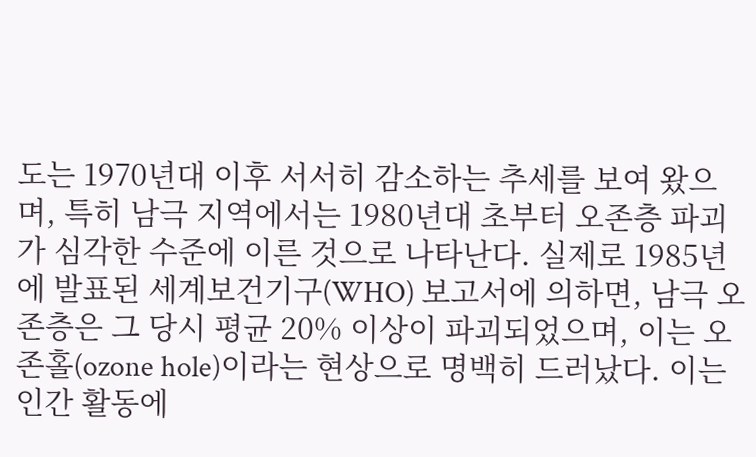도는 1970년대 이후 서서히 감소하는 추세를 보여 왔으며, 특히 남극 지역에서는 1980년대 초부터 오존층 파괴가 심각한 수준에 이른 것으로 나타난다. 실제로 1985년에 발표된 세계보건기구(WHO) 보고서에 의하면, 남극 오존층은 그 당시 평균 20% 이상이 파괴되었으며, 이는 오존홀(ozone hole)이라는 현상으로 명백히 드러났다. 이는 인간 활동에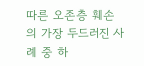따른 오존층 훼손의 가장 두드러진 사례 중 하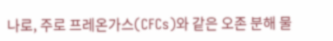나로, 주로 프레온가스(CFCs)와 같은 오존 분해 물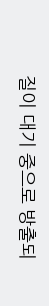질이 대기 중으로 방출되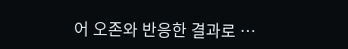어 오존와 반응한 결과로 …